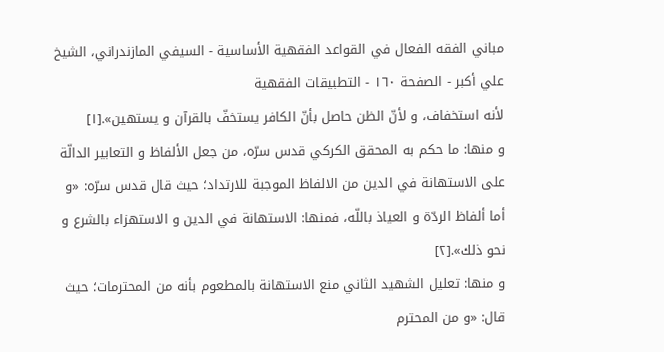مباني الفقه الفعال في القواعد الفقهية الأساسية - السيفي المازندراني، الشيخ علي أكبر - الصفحة ١٦٠ - التطبيقات الفقهية
لأنه استخفاف، و لأنّ الظن حاصل بأنّ الكافر يستخفّ بالقرآن و يستهين».[١]
و منها: ما حكم به المحقق الكركي قدس سرّه، من جعل الألفاظ و التعابير الدالّة على الاستهانة في الدين من الالفاظ الموجبة للارتداد؛ حيث قال قدس سرّه: «و أما ألفاظ الردّة و العياذ باللّه، فمنها: الاستهانة في الدين و الاستهزاء بالشرع و نحو ذلك».[٢]
و منها: تعليل الشهيد الثاني منع الاستهانة بالمطعوم بأنه من المحترمات؛ حيث قال: «و من المحترم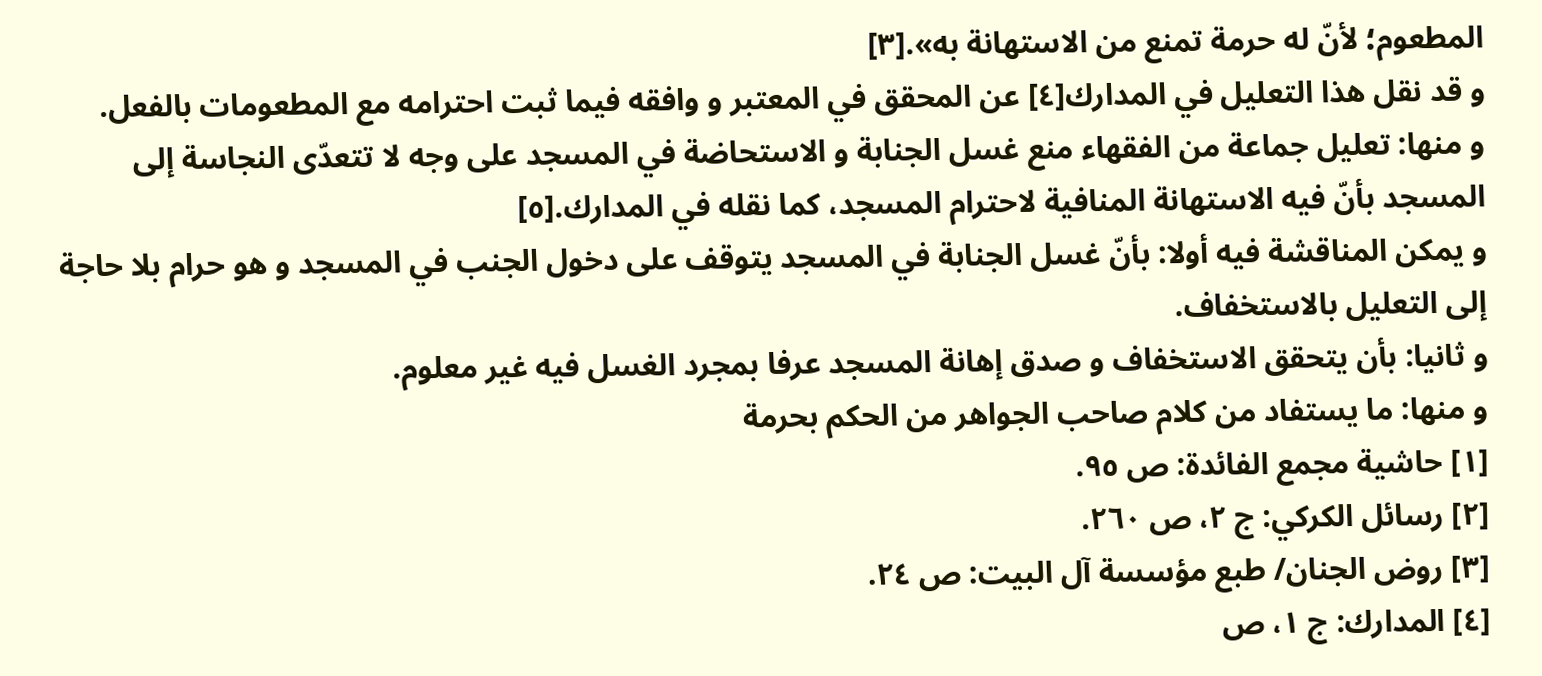المطعوم؛ لأنّ له حرمة تمنع من الاستهانة به».[٣]
و قد نقل هذا التعليل في المدارك[٤] عن المحقق في المعتبر و وافقه فيما ثبت احترامه مع المطعومات بالفعل.
و منها: تعليل جماعة من الفقهاء منع غسل الجنابة و الاستحاضة في المسجد على وجه لا تتعدّى النجاسة إلى المسجد بأنّ فيه الاستهانة المنافية لاحترام المسجد، كما نقله في المدارك.[٥]
و يمكن المناقشة فيه أولا: بأنّ غسل الجنابة في المسجد يتوقف على دخول الجنب في المسجد و هو حرام بلا حاجة إلى التعليل بالاستخفاف.
و ثانيا: بأن يتحقق الاستخفاف و صدق إهانة المسجد عرفا بمجرد الغسل فيه غير معلوم.
و منها: ما يستفاد من كلام صاحب الجواهر من الحكم بحرمة
[١] حاشية مجمع الفائدة: ص ٩٥.
[٢] رسائل الكركي: ج ٢، ص ٢٦٠.
[٣] روض الجنان/ طبع مؤسسة آل البيت: ص ٢٤.
[٤] المدارك: ج ١، ص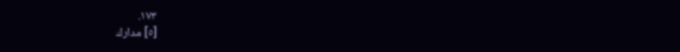١٧٣.
[٥] مدارك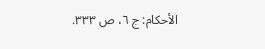الأحكام: ج ٦، ص ٣٣٣.